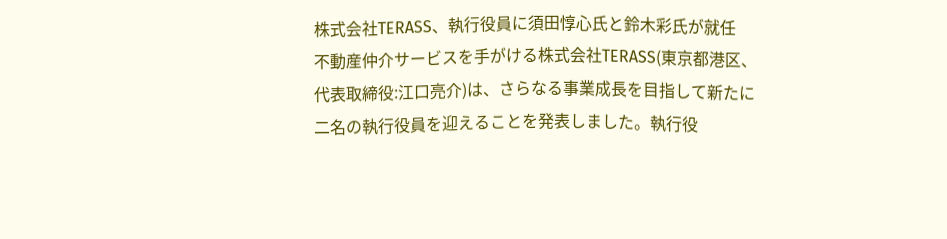株式会社TERASS、執行役員に須田惇心氏と鈴木彩氏が就任
不動産仲介サービスを手がける株式会社TERASS(東京都港区、代表取締役:江口亮介)は、さらなる事業成長を目指して新たに二名の執行役員を迎えることを発表しました。執行役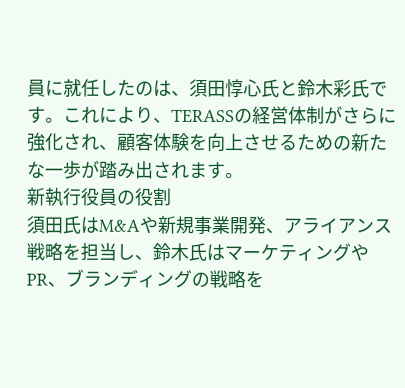員に就任したのは、須田惇心氏と鈴木彩氏です。これにより、TERASSの経営体制がさらに強化され、顧客体験を向上させるための新たな一歩が踏み出されます。
新執行役員の役割
須田氏はM&Aや新規事業開発、アライアンス戦略を担当し、鈴木氏はマーケティングやPR、ブランディングの戦略を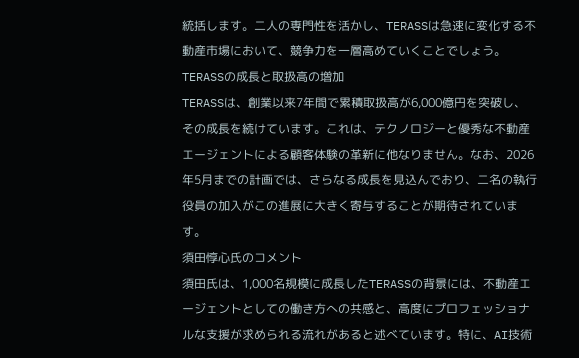統括します。二人の専門性を活かし、TERASSは急速に変化する不動産市場において、競争力を一層高めていくことでしょう。
TERASSの成長と取扱高の増加
TERASSは、創業以来7年間で累積取扱高が6,000億円を突破し、その成長を続けています。これは、テクノロジーと優秀な不動産エージェントによる顧客体験の革新に他なりません。なお、2026年5月までの計画では、さらなる成長を見込んでおり、二名の執行役員の加入がこの進展に大きく寄与することが期待されています。
須田惇心氏のコメント
須田氏は、1,000名規模に成長したTERASSの背景には、不動産エージェントとしての働き方への共感と、高度にプロフェッショナルな支援が求められる流れがあると述べています。特に、AI技術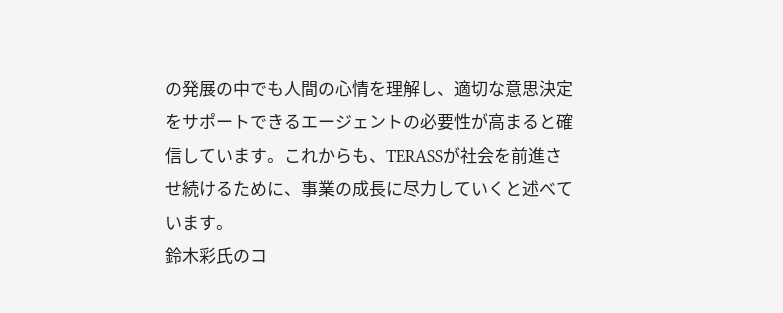の発展の中でも人間の心情を理解し、適切な意思決定をサポートできるエージェントの必要性が高まると確信しています。これからも、TERASSが社会を前進させ続けるために、事業の成長に尽力していくと述べています。
鈴木彩氏のコ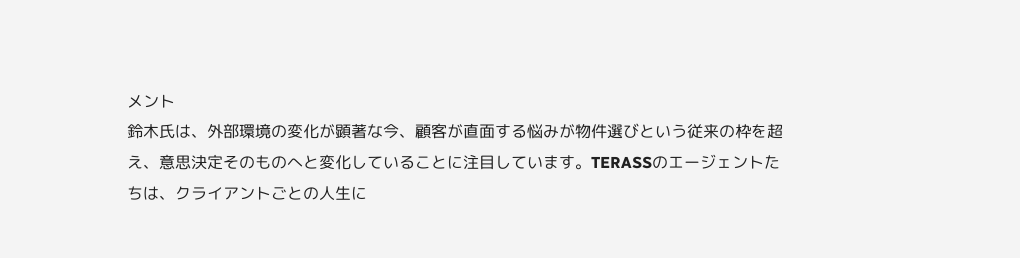メント
鈴木氏は、外部環境の変化が顕著な今、顧客が直面する悩みが物件選びという従来の枠を超え、意思決定そのものへと変化していることに注目しています。TERASSのエージェントたちは、クライアントごとの人生に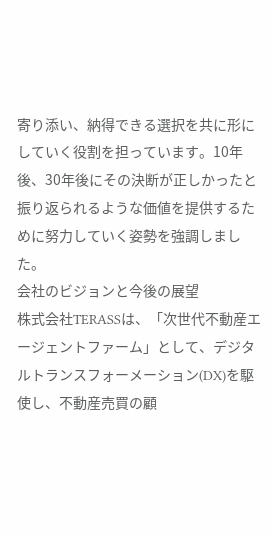寄り添い、納得できる選択を共に形にしていく役割を担っています。10年後、30年後にその決断が正しかったと振り返られるような価値を提供するために努力していく姿勢を強調しました。
会社のビジョンと今後の展望
株式会社TERASSは、「次世代不動産エージェントファーム」として、デジタルトランスフォーメーション(DX)を駆使し、不動産売買の顧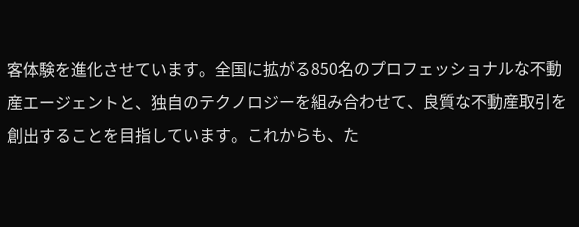客体験を進化させています。全国に拡がる850名のプロフェッショナルな不動産エージェントと、独自のテクノロジーを組み合わせて、良質な不動産取引を創出することを目指しています。これからも、た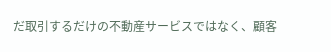だ取引するだけの不動産サービスではなく、顧客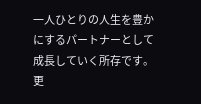一人ひとりの人生を豊かにするパートナーとして成長していく所存です。
更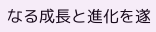なる成長と進化を遂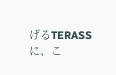げるTERASSに、こ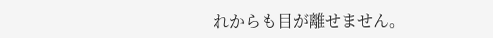れからも目が離せません。